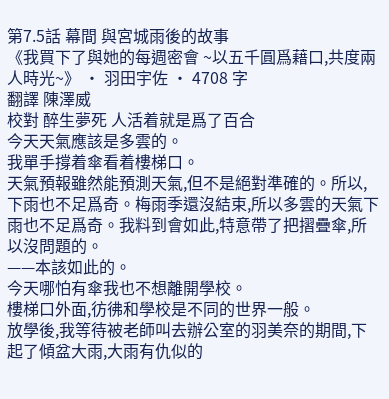第7.5話 幕間 與宮城雨後的故事
《我買下了與她的每週密會 ~以五千圓爲藉口,共度兩人時光~》 · 羽田宇佐 · 4708 字
翻譯 陳澤威
校對 醉生夢死 人活着就是爲了百合
今天天氣應該是多雲的。
我單手撐着傘看着樓梯口。
天氣預報雖然能預測天氣,但不是絕對準確的。所以,下雨也不足爲奇。梅雨季還沒結束,所以多雲的天氣下雨也不足爲奇。我料到會如此,特意帶了把摺疊傘,所以沒問題的。
——本該如此的。
今天哪怕有傘我也不想離開學校。
樓梯口外面,彷彿和學校是不同的世界一般。
放學後,我等待被老師叫去辦公室的羽美奈的期間,下起了傾盆大雨,大雨有仇似的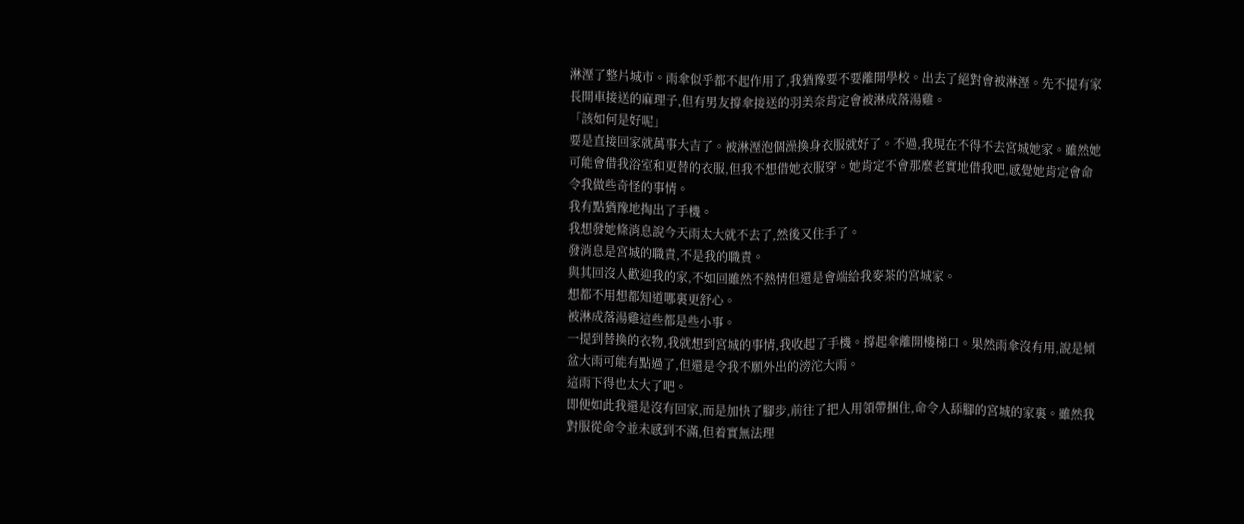淋溼了整片城市。雨傘似乎都不起作用了,我猶豫要不要離開學校。出去了絕對會被淋溼。先不提有家長開車接送的麻理子,但有男友撐傘接送的羽美奈肯定會被淋成落湯雞。
「該如何是好呢」
要是直接回家就萬事大吉了。被淋溼泡個澡換身衣服就好了。不過,我現在不得不去宮城她家。雖然她可能會借我浴室和更替的衣服,但我不想借她衣服穿。她肯定不會那麼老實地借我吧,感覺她肯定會命令我做些奇怪的事情。
我有點猶豫地掏出了手機。
我想發她條消息說今天雨太大就不去了,然後又住手了。
發消息是宮城的職責,不是我的職責。
與其回沒人歡迎我的家,不如回雖然不熱情但還是會端給我麥茶的宮城家。
想都不用想都知道哪裏更舒心。
被淋成落湯雞這些都是些小事。
一提到替換的衣物,我就想到宮城的事情,我收起了手機。撐起傘離開樓梯口。果然雨傘沒有用,說是傾盆大雨可能有點過了,但還是令我不願外出的滂沱大雨。
這雨下得也太大了吧。
即便如此我還是沒有回家,而是加快了腳步,前往了把人用領帶捆住,命令人舔腳的宮城的家裏。雖然我對服從命令並未感到不滿,但着實無法理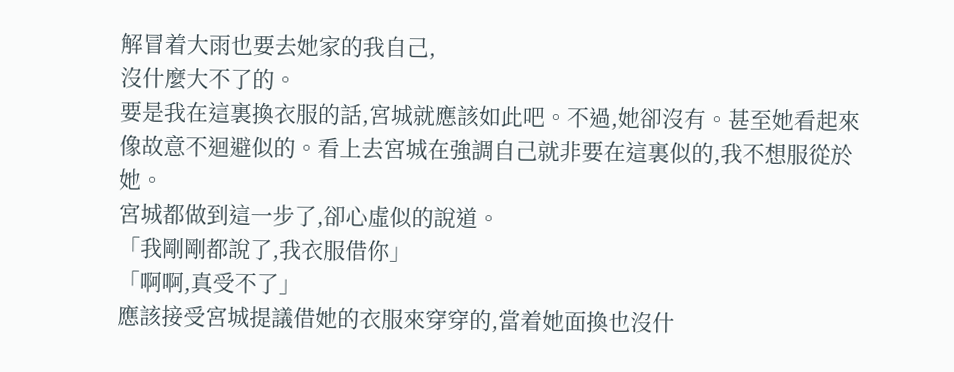解冒着大雨也要去她家的我自己,
沒什麼大不了的。
要是我在這裏換衣服的話,宮城就應該如此吧。不過,她卻沒有。甚至她看起來像故意不迴避似的。看上去宮城在強調自己就非要在這裏似的,我不想服從於她。
宮城都做到這一步了,卻心虛似的說道。
「我剛剛都說了,我衣服借你」
「啊啊,真受不了」
應該接受宮城提議借她的衣服來穿穿的,當着她面換也沒什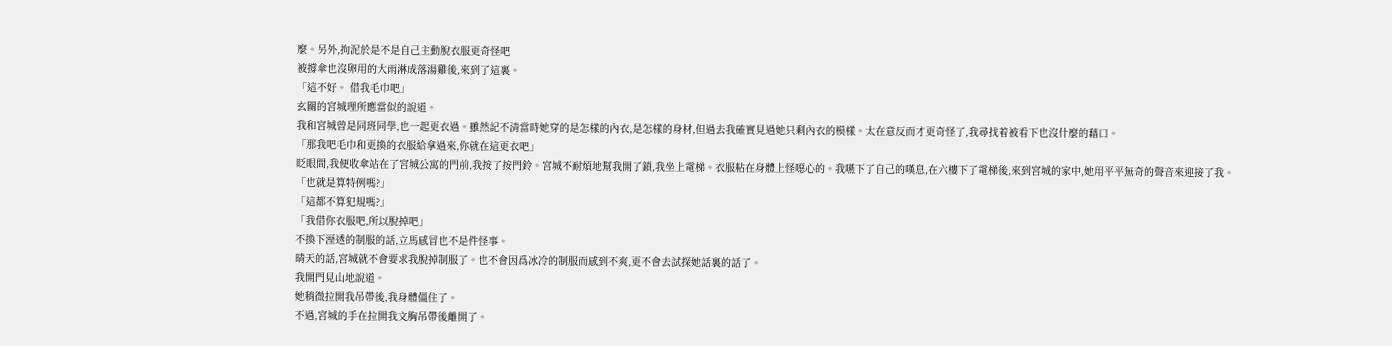麼。另外,拘泥於是不是自己主動脫衣服更奇怪吧
被撐傘也沒卵用的大雨淋成落湯雞後,來到了這裏。
「這不好。 借我毛巾吧」
玄關的宮城理所應當似的說道。
我和宮城曾是同班同學,也一起更衣過。雖然記不清當時她穿的是怎樣的內衣,是怎樣的身材,但過去我確實見過她只剩內衣的模樣。太在意反而才更奇怪了,我尋找着被看下也沒什麼的藉口。
「那我吧毛巾和更換的衣服給拿過來,你就在這更衣吧」
眨眼間,我便收傘站在了宮城公寓的門前,我按了按門鈴。宮城不耐煩地幫我開了鎖,我坐上電梯。衣服粘在身體上怪噁心的。我嚥下了自己的嘆息,在六樓下了電梯後,來到宮城的家中,她用平平無奇的聲音來迎接了我。
「也就是算特例嗎?」
「這都不算犯規嗎?」
「我借你衣服吧,所以脫掉吧」
不換下溼透的制服的話,立馬感冒也不是件怪事。
晴天的話,宮城就不會要求我脫掉制服了。也不會因爲冰冷的制服而感到不爽,更不會去試探她話裏的話了。
我開門見山地說道。
她稍微拉開我吊帶後,我身體僵住了。
不過,宮城的手在拉開我文胸吊帶後離開了。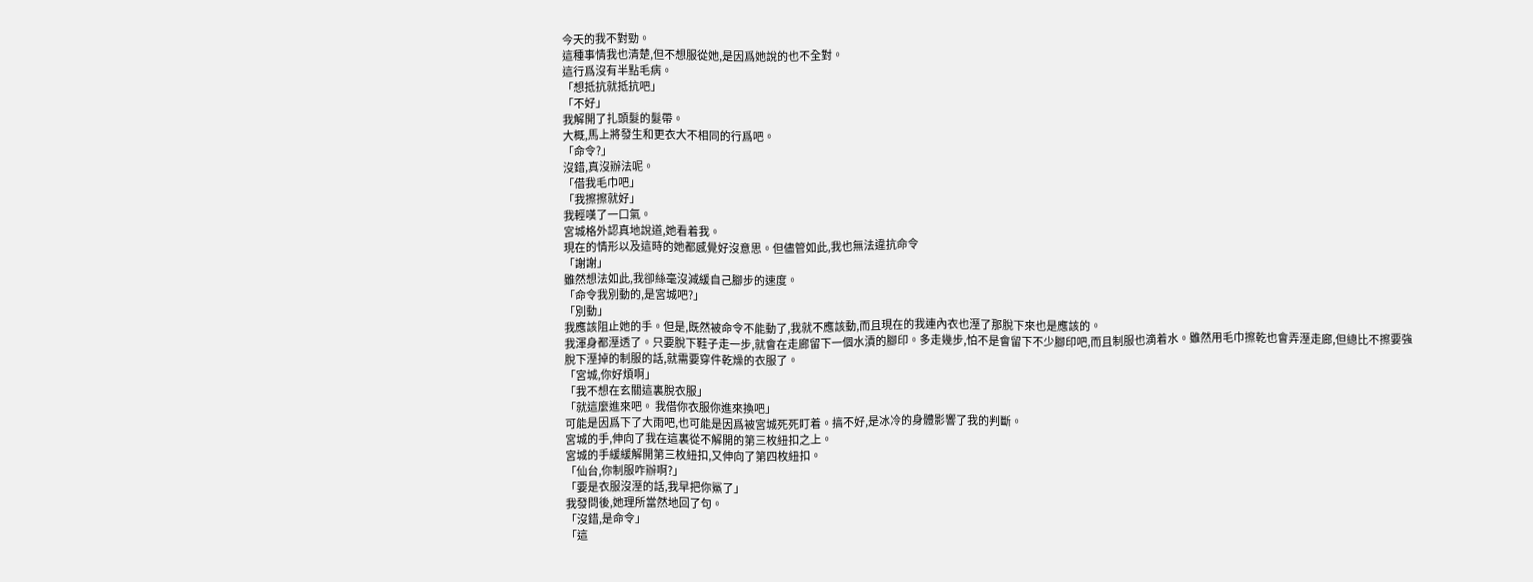今天的我不對勁。
這種事情我也清楚,但不想服從她,是因爲她說的也不全對。
這行爲沒有半點毛病。
「想抵抗就抵抗吧」
「不好」
我解開了扎頭髮的髮帶。
大概,馬上將發生和更衣大不相同的行爲吧。
「命令?」
沒錯,真沒辦法呢。
「借我毛巾吧」
「我擦擦就好」
我輕嘆了一口氣。
宮城格外認真地說道,她看着我。
現在的情形以及這時的她都感覺好沒意思。但儘管如此,我也無法違抗命令
「謝謝」
雖然想法如此,我卻絲毫沒減緩自己腳步的速度。
「命令我別動的,是宮城吧?」
「別動」
我應該阻止她的手。但是,既然被命令不能動了,我就不應該動,而且現在的我連內衣也溼了那脫下來也是應該的。
我渾身都溼透了。只要脫下鞋子走一步,就會在走廊留下一個水漬的腳印。多走幾步,怕不是會留下不少腳印吧,而且制服也滴着水。雖然用毛巾擦乾也會弄溼走廊,但總比不擦要強
脫下溼掉的制服的話,就需要穿件乾燥的衣服了。
「宮城,你好煩啊」
「我不想在玄關這裏脫衣服」
「就這麼進來吧。 我借你衣服你進來換吧」
可能是因爲下了大雨吧,也可能是因爲被宮城死死盯着。搞不好,是冰冷的身體影響了我的判斷。
宮城的手,伸向了我在這裏從不解開的第三枚紐扣之上。
宮城的手緩緩解開第三枚紐扣,又伸向了第四枚紐扣。
「仙台,你制服咋辦啊?」
「要是衣服沒溼的話,我早把你鯊了」
我發問後,她理所當然地回了句。
「沒錯,是命令」
「這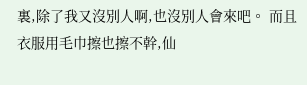裏,除了我又沒別人啊,也沒別人會來吧。 而且衣服用毛巾擦也擦不幹,仙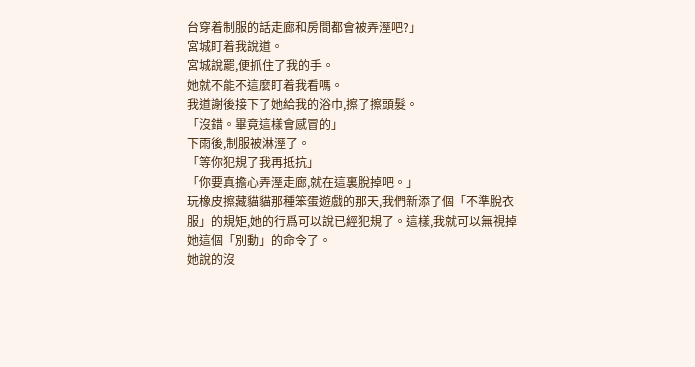台穿着制服的話走廊和房間都會被弄溼吧?」
宮城盯着我說道。
宮城說罷,便抓住了我的手。
她就不能不這麼盯着我看嗎。
我道謝後接下了她給我的浴巾,擦了擦頭髮。
「沒錯。畢竟這樣會感冒的」
下雨後,制服被淋溼了。
「等你犯規了我再抵抗」
「你要真擔心弄溼走廊,就在這裏脫掉吧。」
玩橡皮擦藏貓貓那種笨蛋遊戲的那天,我們新添了個「不準脫衣服」的規矩,她的行爲可以說已經犯規了。這樣,我就可以無視掉她這個「別動」的命令了。
她說的沒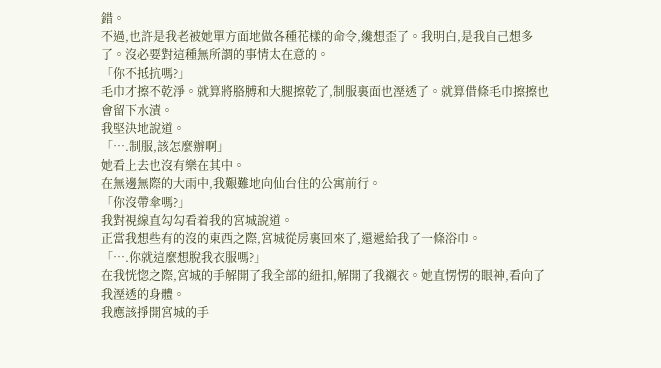錯。
不過,也許是我老被她單方面地做各種花樣的命令,纔想歪了。我明白,是我自己想多了。沒必要對這種無所謂的事情太在意的。
「你不抵抗嗎?」
毛巾才擦不乾淨。就算將胳膊和大腿擦乾了,制服裏面也溼透了。就算借條毛巾擦擦也會留下水漬。
我堅決地說道。
「….制服,該怎麼辦啊」
她看上去也沒有樂在其中。
在無邊無際的大雨中,我艱難地向仙台住的公寓前行。
「你沒帶傘嗎?」
我對視線直勾勾看着我的宮城說道。
正當我想些有的沒的東西之際,宮城從房裏回來了,還遞給我了一條浴巾。
「….你就這麼想脫我衣服嗎?」
在我恍惚之際,宮城的手解開了我全部的紐扣,解開了我襯衣。她直愣愣的眼神,看向了我溼透的身體。
我應該掙開宮城的手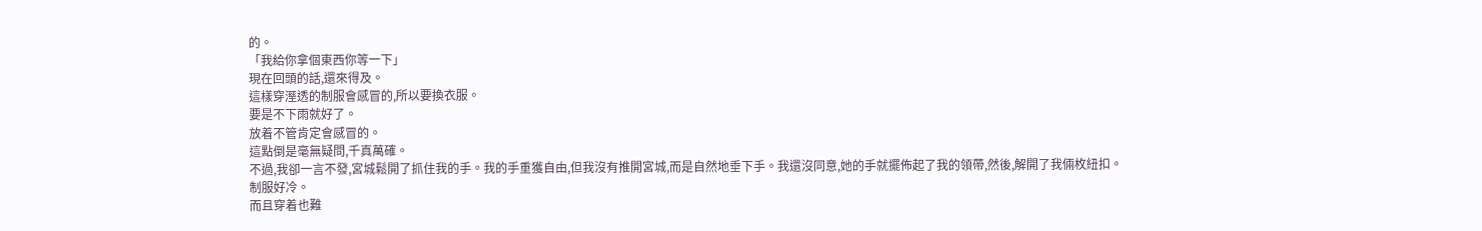的。
「我給你拿個東西你等一下」
現在回頭的話,還來得及。
這樣穿溼透的制服會感冒的,所以要換衣服。
要是不下雨就好了。
放着不管肯定會感冒的。
這點倒是毫無疑問,千真萬確。
不過,我卻一言不發,宮城鬆開了抓住我的手。我的手重獲自由,但我沒有推開宮城,而是自然地垂下手。我還沒同意,她的手就擺佈起了我的領帶,然後,解開了我倆枚紐扣。
制服好冷。
而且穿着也難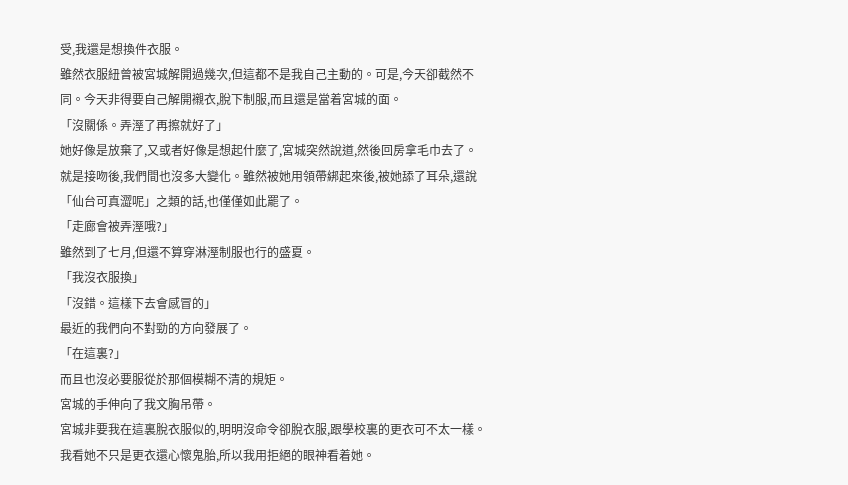受,我還是想換件衣服。
雖然衣服紐曾被宮城解開過幾次,但這都不是我自己主動的。可是,今天卻截然不同。今天非得要自己解開襯衣,脫下制服,而且還是當着宮城的面。
「沒關係。弄溼了再擦就好了」
她好像是放棄了,又或者好像是想起什麼了,宮城突然說道,然後回房拿毛巾去了。
就是接吻後,我們間也沒多大變化。雖然被她用領帶綁起來後,被她舔了耳朵,還說「仙台可真澀呢」之類的話,也僅僅如此罷了。
「走廊會被弄溼哦?」
雖然到了七月,但還不算穿淋溼制服也行的盛夏。
「我沒衣服換」
「沒錯。這樣下去會感冒的」
最近的我們向不對勁的方向發展了。
「在這裏?」
而且也沒必要服從於那個模糊不清的規矩。
宮城的手伸向了我文胸吊帶。
宮城非要我在這裏脫衣服似的,明明沒命令卻脫衣服,跟學校裏的更衣可不太一樣。我看她不只是更衣還心懷鬼胎,所以我用拒絕的眼神看着她。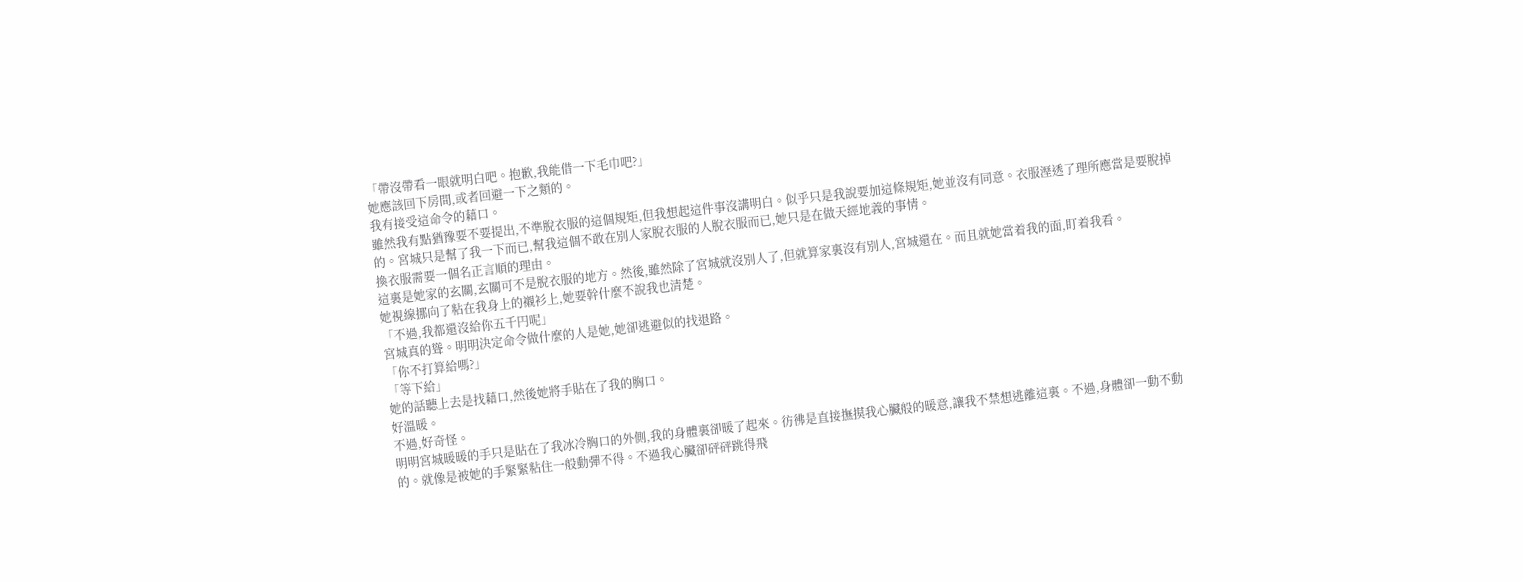「帶沒帶看一眼就明白吧。抱歉,我能借一下毛巾吧?」
她應該回下房間,或者回避一下之類的。
我有接受這命令的藉口。
雖然我有點猶豫要不要提出,不準脫衣服的這個規矩,但我想起這件事沒講明白。似乎只是我說要加這條規矩,她並沒有同意。衣服溼透了理所應當是要脫掉的。宮城只是幫了我一下而已,幫我這個不敢在別人家脫衣服的人脫衣服而已,她只是在做天經地義的事情。
換衣服需要一個名正言順的理由。
這裏是她家的玄關,玄關可不是脫衣服的地方。然後,雖然除了宮城就沒別人了,但就算家裏沒有別人,宮城還在。而且就她當着我的面,盯着我看。
她視線挪向了粘在我身上的襯衫上,她要幹什麼不說我也清楚。
「不過,我都還沒給你五千円呢」
宮城真的聳。明明決定命令做什麼的人是她,她卻逃避似的找退路。
「你不打算給嗎?」
「等下給」
她的話聽上去是找藉口,然後她將手貼在了我的胸口。
好溫暖。
不過,好奇怪。
明明宮城暖暖的手只是貼在了我冰冷胸口的外側,我的身體裏卻暖了起來。彷彿是直接撫摸我心臟般的暖意,讓我不禁想逃離這裏。不過,身體卻一動不動的。就像是被她的手緊緊粘住一般動彈不得。不過我心臟卻砰砰跳得飛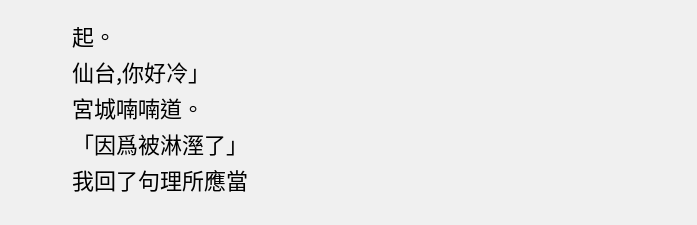起。
仙台,你好冷」
宮城喃喃道。
「因爲被淋溼了」
我回了句理所應當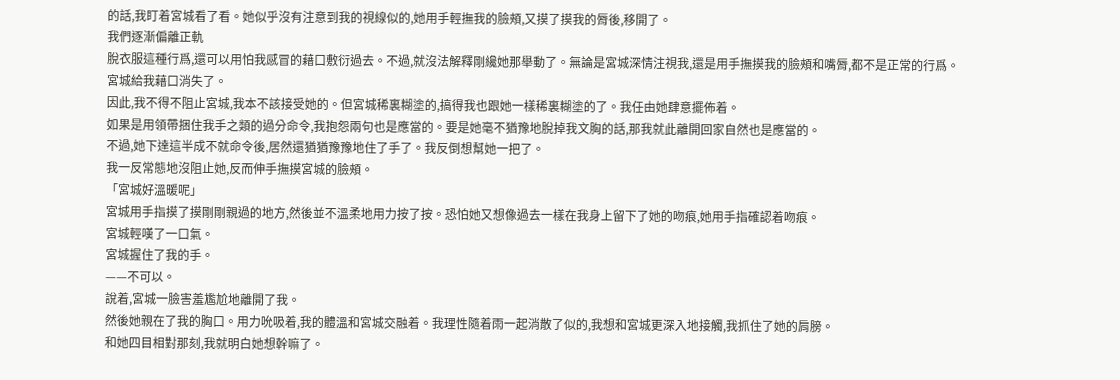的話,我盯着宮城看了看。她似乎沒有注意到我的視線似的,她用手輕撫我的臉頰,又摸了摸我的脣後,移開了。
我們逐漸偏離正軌
脫衣服這種行爲,還可以用怕我感冒的藉口敷衍過去。不過,就沒法解釋剛纔她那舉動了。無論是宮城深情注視我,還是用手撫摸我的臉頰和嘴脣,都不是正常的行爲。
宮城給我藉口消失了。
因此,我不得不阻止宮城,我本不該接受她的。但宮城稀裏糊塗的,搞得我也跟她一樣稀裏糊塗的了。我任由她肆意擺佈着。
如果是用領帶捆住我手之類的過分命令,我抱怨兩句也是應當的。要是她毫不猶豫地脫掉我文胸的話,那我就此離開回家自然也是應當的。
不過,她下達這半成不就命令後,居然還猶猶豫豫地住了手了。我反倒想幫她一把了。
我一反常態地沒阻止她,反而伸手撫摸宮城的臉頰。
「宮城好溫暖呢」
宮城用手指摸了摸剛剛親過的地方,然後並不溫柔地用力按了按。恐怕她又想像過去一樣在我身上留下了她的吻痕,她用手指確認着吻痕。
宮城輕嘆了一口氣。
宮城握住了我的手。
——不可以。
說着,宮城一臉害羞尷尬地離開了我。
然後她親在了我的胸口。用力吮吸着,我的體溫和宮城交融着。我理性隨着雨一起消散了似的,我想和宮城更深入地接觸,我抓住了她的肩膀。
和她四目相對那刻,我就明白她想幹嘛了。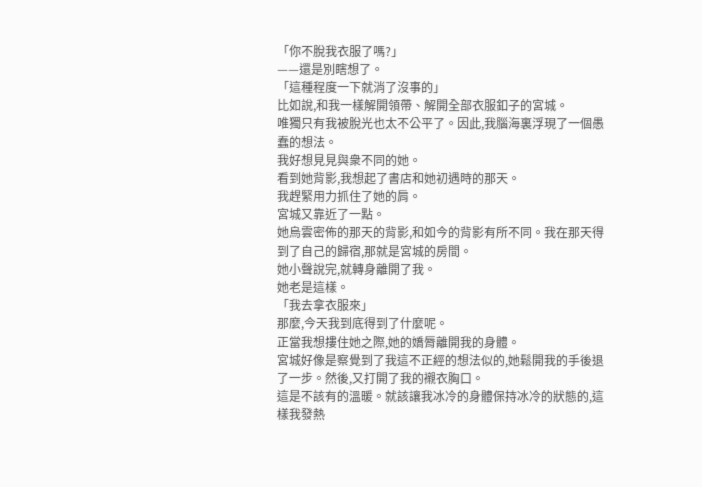「你不脫我衣服了嗎?」
——還是別瞎想了。
「這種程度一下就消了沒事的」
比如說,和我一樣解開領帶、解開全部衣服釦子的宮城。
唯獨只有我被脫光也太不公平了。因此,我腦海裏浮現了一個愚蠢的想法。
我好想見見與衆不同的她。
看到她背影,我想起了書店和她初遇時的那天。
我趕緊用力抓住了她的肩。
宮城又靠近了一點。
她烏雲密佈的那天的背影,和如今的背影有所不同。我在那天得到了自己的歸宿,那就是宮城的房間。
她小聲說完,就轉身離開了我。
她老是這樣。
「我去拿衣服來」
那麼,今天我到底得到了什麼呢。
正當我想摟住她之際,她的嬌脣離開我的身體。
宮城好像是察覺到了我這不正經的想法似的,她鬆開我的手後退了一步。然後,又打開了我的襯衣胸口。
這是不該有的溫暖。就該讓我冰冷的身體保持冰冷的狀態的,這樣我發熱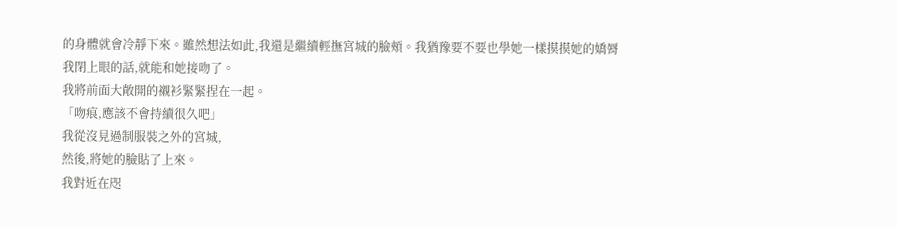的身體就會冷靜下來。雖然想法如此,我還是繼續輕撫宮城的臉頰。我猶豫要不要也學她一樣摸摸她的嬌脣
我閉上眼的話,就能和她接吻了。
我將前面大敞開的襯衫緊緊捏在一起。
「吻痕,應該不會持續很久吧」
我從沒見過制服裝之外的宮城,
然後,將她的臉貼了上來。
我對近在咫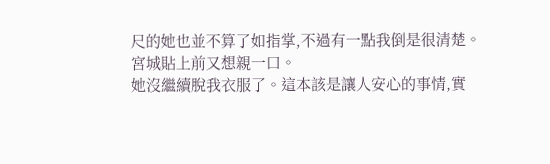尺的她也並不算了如指掌,不過有一點我倒是很清楚。
宮城貼上前又想親一口。
她沒繼續脫我衣服了。這本該是讓人安心的事情,實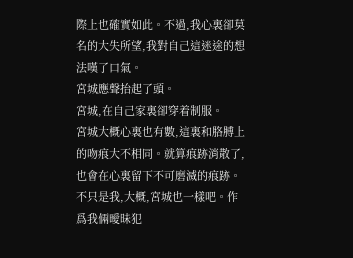際上也確實如此。不過,我心裏卻莫名的大失所望,我對自己這迷途的想法嘆了口氣。
宮城應聲抬起了頭。
宮城,在自己家裏卻穿着制服。
宮城大概心裏也有數,這裏和胳膊上的吻痕大不相同。就算痕跡消散了,也會在心裏留下不可磨滅的痕跡。不只是我,大概,宮城也一樣吧。作爲我倆曖昧犯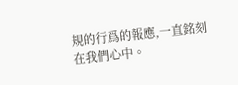規的行爲的報應,一直銘刻在我們心中。